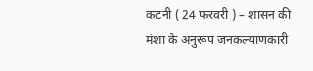कटनी ( 24 फरवरी ) – शासन की मंशा के अनुरूप जनकल्याणकारी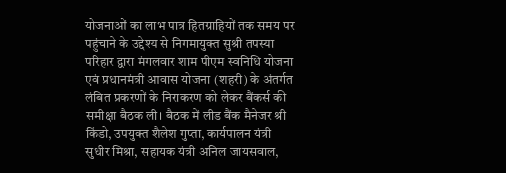योजनाओं का लाभ पात्र हितग्राहियों तक समय पर पहुंचाने के उद्देश्य से निगमायुक्त सुश्री तपस्या परिहार द्वारा मंगलवार शाम पीएम स्वनिधि योजना एवं प्रधानमंत्री आवास योजना (शहरी) के अंतर्गत लंबित प्रकरणों के निराकरण को लेकर बैंकर्स की समीक्षा बैठक ली। बैठक में लीड बैंक मैनेजर श्री किंडो, उपयुक्त शैलेश गुप्ता, कार्यपालन यंत्री सुधीर मिश्रा, सहायक यंत्री अनिल जायसवाल,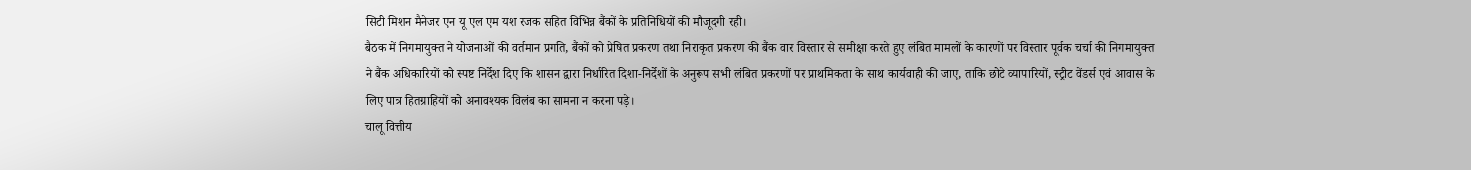सिटी मिशन मैनेजर एन यू एल एम यश रजक सहित विभिन्न बैंकों के प्रतिनिधियों की मौजूदगी रही।
बैठक में निगमायुक्त ने योजनाओं की वर्तमान प्रगति, बैंकों को प्रेषित प्रकरण तथा निराकृत प्रकरण की बैंक वार विस्तार से समीक्षा करते हुए लंबित मामलों के कारणों पर विस्तार पूर्वक चर्चा की निगमायुक्त ने बैंक अधिकारियों को स्पष्ट निर्देश दिए कि शासन द्वारा निर्धारित दिशा-निर्देशों के अनुरूप सभी लंबित प्रकरणों पर प्राथमिकता के साथ कार्यवाही की जाए, ताकि छोटे व्यापारियों, स्ट्रीट वेंडर्स एवं आवास के लिए पात्र हितग्राहियों को अनावश्यक विलंब का सामना न करना पड़े।
चालू वित्तीय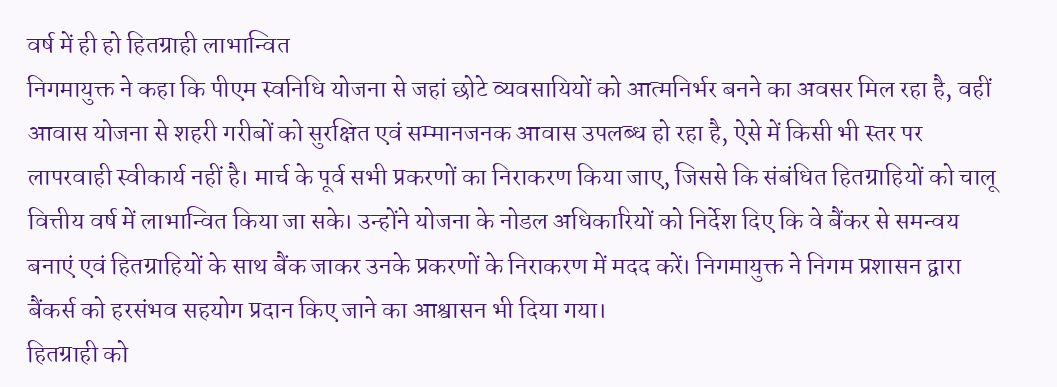वर्ष में ही हो हितग्राही लाभान्वित
निगमायुक्त ने कहा कि पीएम स्वनिधि योजना से जहां छोटे व्यवसायियों को आत्मनिर्भर बनने का अवसर मिल रहा है, वहीं आवास योजना से शहरी गरीबों को सुरक्षित एवं सम्मानजनक आवास उपलब्ध हो रहा है, ऐसे में किसी भी स्तर पर लापरवाही स्वीकार्य नहीं है। मार्च के पूर्व सभी प्रकरणों का निराकरण किया जाए, जिससे कि संबंधित हितग्राहियों को चालू वित्तीय वर्ष में लाभान्वित किया जा सके। उन्होंने योजना के नोडल अधिकारियों को निर्देश दिए कि वे बैंकर से समन्वय बनाएं एवं हितग्राहियों के साथ बैंक जाकर उनके प्रकरणों के निराकरण में मदद करें। निगमायुक्त ने निगम प्रशासन द्वारा बैंकर्स को हरसंभव सहयोग प्रदान किए जाने का आश्वासन भी दिया गया।
हितग्राही को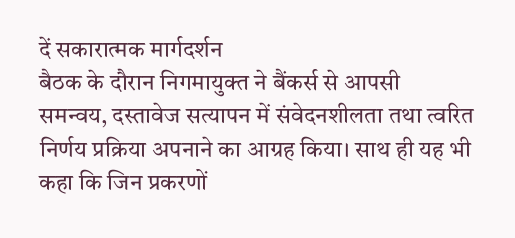दें सकारात्मक मार्गदर्शन
बैठक के दौरान निगमायुक्त ने बैंकर्स से आपसी समन्वय, दस्तावेज सत्यापन में संवेदनशीलता तथा त्वरित निर्णय प्रक्रिया अपनाने का आग्रह किया। साथ ही यह भी कहा कि जिन प्रकरणों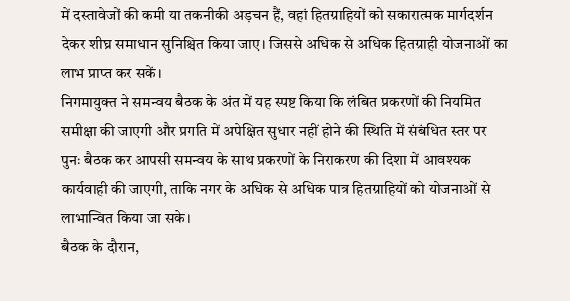में दस्तावेजों की कमी या तकनीकी अड़चन हैं, वहां हितग्राहियों को सकारात्मक मार्गदर्शन देकर शीघ्र समाधान सुनिश्चित किया जाए। जिससे अधिक से अधिक हितग्राही योजनाओं का लाभ प्राप्त कर सकें।
निगमायुक्त ने समन्वय बैठक के अंत में यह स्पष्ट किया कि लंबित प्रकरणों की नियमित समीक्षा की जाएगी और प्रगति में अपेक्षित सुधार नहीं होने की स्थिति में संबंधित स्तर पर पुनः बैठक कर आपसी समन्वय के साथ प्रकरणों के निराकरण की दिशा में आवश्यक कार्यवाही की जाएगी, ताकि नगर के अधिक से अधिक पात्र हितग्राहियों को योजनाओं से लाभान्वित किया जा सके।
बैठक के दौरान,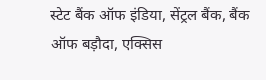स्टेट बैंक ऑफ इंडिया, सेंट्रल बैंक, बैंक ऑफ बड़ौदा, एक्सिस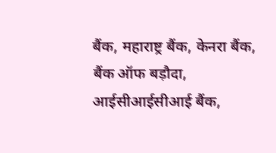बैंक, महाराष्ट्र बैंक, केनरा बैंक, बैंक ऑफ बड़ौदा, आईसीआईसीआई बैंक,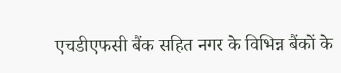एचडीएफसी बैंक सहित नगर के विभिन्न बैंकों के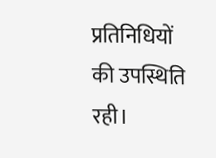प्रतिनिधियों की उपस्थिति रही।